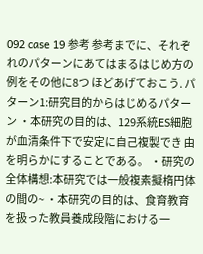092 case 19 参考 参考までに、それぞれのパターンにあてはまるはじめ方の例をその他に8つ ほどあげておこう. パターン1:研究目的からはじめるパターン ・本研究の目的は、129系統ES細胞が血清条件下で安定に自己複製でき 由を明らかにすることである。 ・研究の全体構想:本研究では一般複素擬楕円体の間の~ ・本研究の目的は、食育教育を扱った教員養成段階における一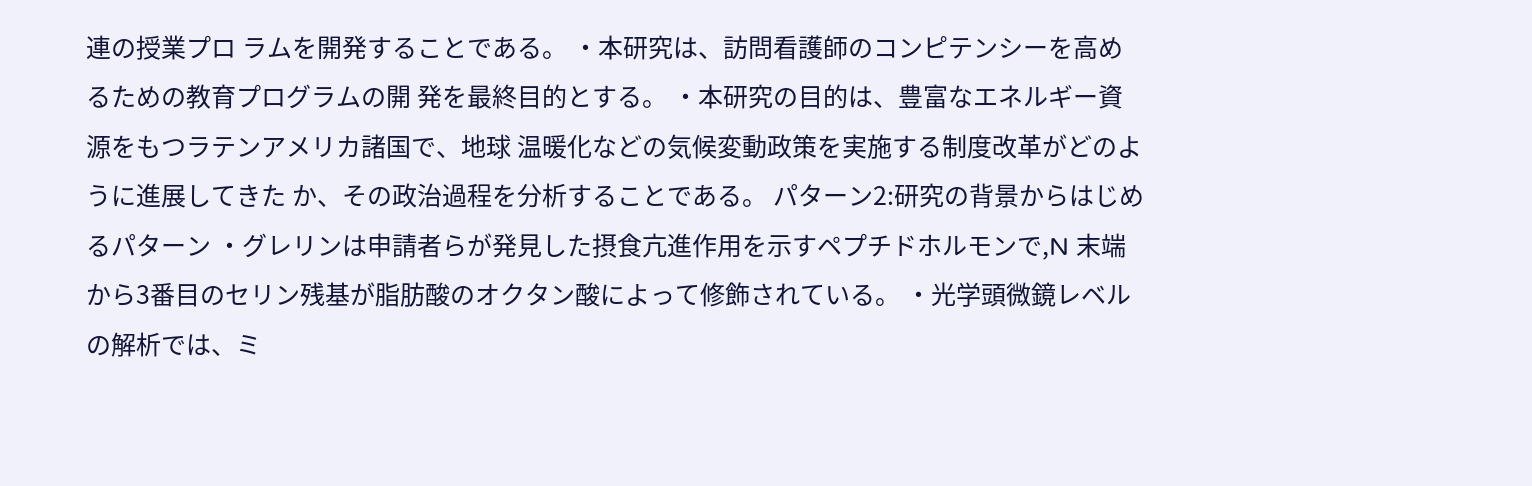連の授業プロ ラムを開発することである。 ・本研究は、訪問看護師のコンピテンシーを高めるための教育プログラムの開 発を最終目的とする。 ・本研究の目的は、豊富なエネルギー資源をもつラテンアメリカ諸国で、地球 温暖化などの気候変動政策を実施する制度改革がどのように進展してきた か、その政治過程を分析することである。 パターン2:研究の背景からはじめるパターン ・グレリンは申請者らが発見した摂食亢進作用を示すペプチドホルモンで,N 末端から3番目のセリン残基が脂肪酸のオクタン酸によって修飾されている。 ・光学頭微鏡レベルの解析では、ミ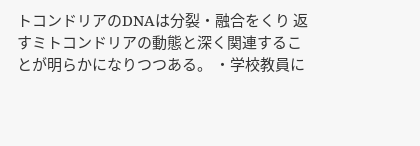トコンドリアのDNAは分裂・融合をくり 返すミトコンドリアの動態と深く関連することが明らかになりつつある。 ・学校教員に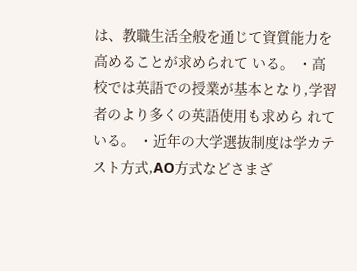は、教職生活全般を通じて資質能力を高めることが求められて いる。 ・高校では英語での授業が基本となり,学習者のより多くの英語使用も求めら れている。 ・近年の大学選抜制度は学カテスト方式,AO方式などさまざ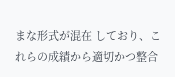まな形式が混在 しており、これらの成績から適切かつ整合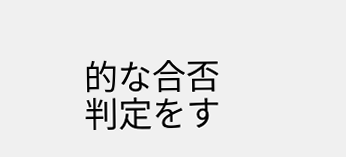的な合否判定をす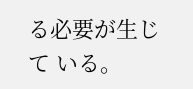る必要が生じて いる。